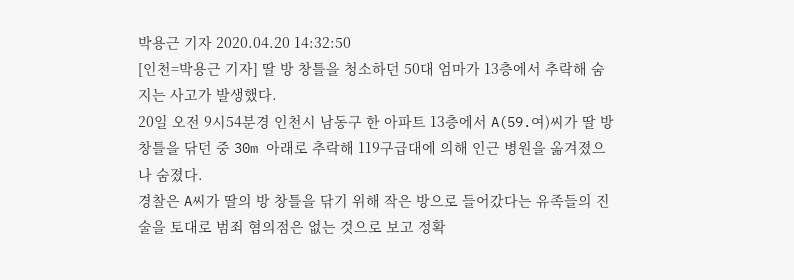박용근 기자 2020.04.20 14:32:50
[인천=박용근 기자] 딸 방 창틀을 청소하던 50대 엄마가 13층에서 추락해 숨지는 사고가 발생했다.
20일 오전 9시54분경 인천시 남동구 한 아파트 13층에서 A(59.여)씨가 딸 방 창틀을 닦던 중 30m 아래로 추락해 119구급대에 의해 인근 병원을 옮겨졌으나 숨졌다.
경찰은 A씨가 딸의 방 창틀을 닦기 위해 작은 방으로 들어갔다는 유족들의 진술을 토대로 범죄 혐의점은 없는 것으로 보고 정확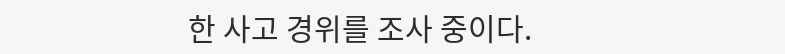한 사고 경위를 조사 중이다.